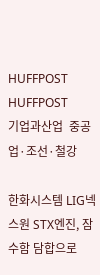HUFFPOST
HUFFPOST
기업과산업  중공업·조선·철강

한화시스템 LIG넥스원 STX엔진, 잠수함 담합으로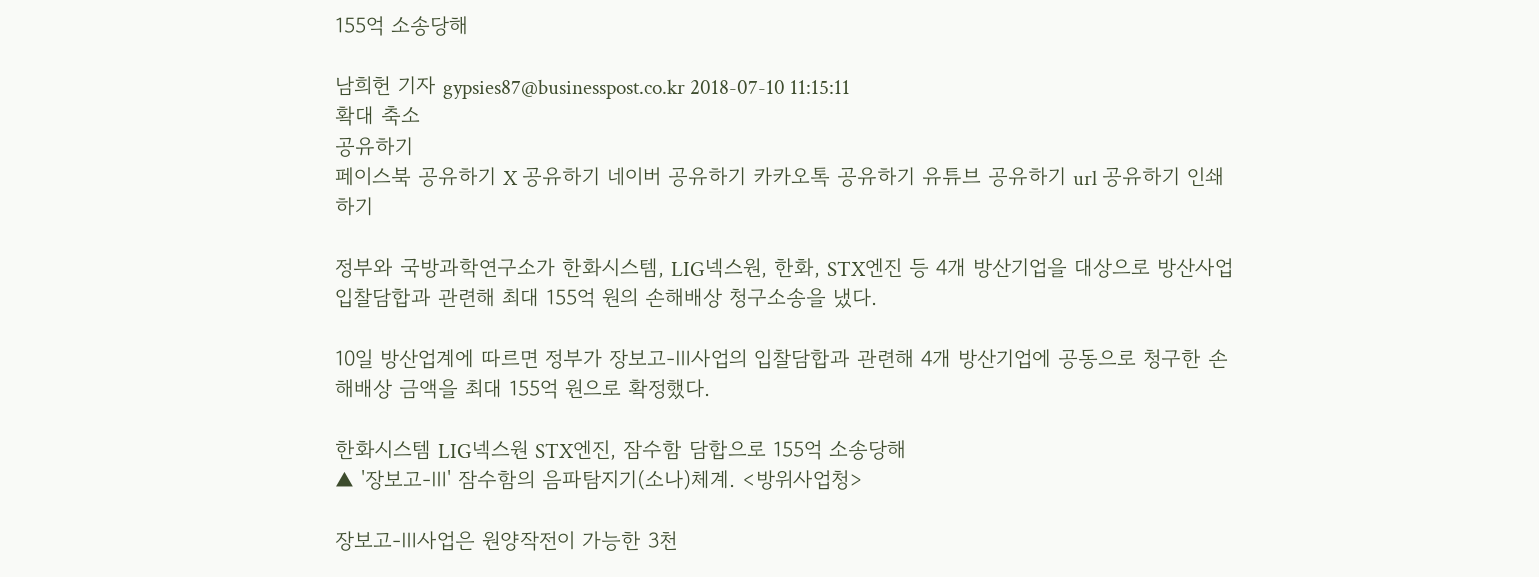155억 소송당해

남희헌 기자 gypsies87@businesspost.co.kr 2018-07-10 11:15:11
확대 축소
공유하기
페이스북 공유하기 X 공유하기 네이버 공유하기 카카오톡 공유하기 유튜브 공유하기 url 공유하기 인쇄하기

정부와 국방과학연구소가 한화시스템, LIG넥스원, 한화, STX엔진 등 4개 방산기업을 대상으로 방산사업 입찰담합과 관련해 최대 155억 원의 손해배상 청구소송을 냈다.

10일 방산업계에 따르면 정부가 장보고-Ⅲ사업의 입찰담합과 관련해 4개 방산기업에 공동으로 청구한 손해배상 금액을 최대 155억 원으로 확정했다.

한화시스템 LIG넥스원 STX엔진, 잠수함 담합으로 155억 소송당해
▲ '장보고-Ⅲ' 잠수함의 음파탐지기(소나)체계. <방위사업청>

장보고-Ⅲ사업은 원양작전이 가능한 3천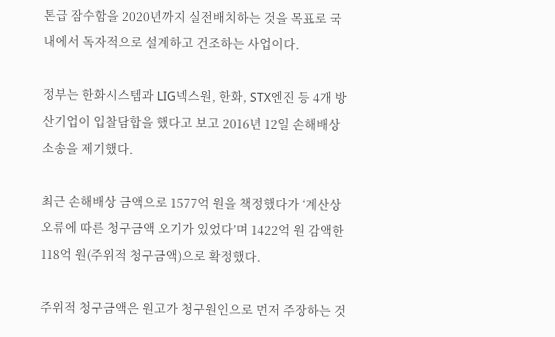톤급 잠수함을 2020년까지 실전배치하는 것을 목표로 국내에서 독자적으로 설계하고 건조하는 사업이다.

정부는 한화시스템과 LIG넥스원, 한화, STX엔진 등 4개 방산기업이 입찰담합을 했다고 보고 2016년 12일 손해배상 소송을 제기했다.

최근 손해배상 금액으로 1577억 원을 책정했다가 ‘계산상 오류에 따른 청구금액 오기가 있었다’며 1422억 원 감액한 118억 원(주위적 청구금액)으로 확정했다.

주위적 청구금액은 원고가 청구원인으로 먼저 주장하는 것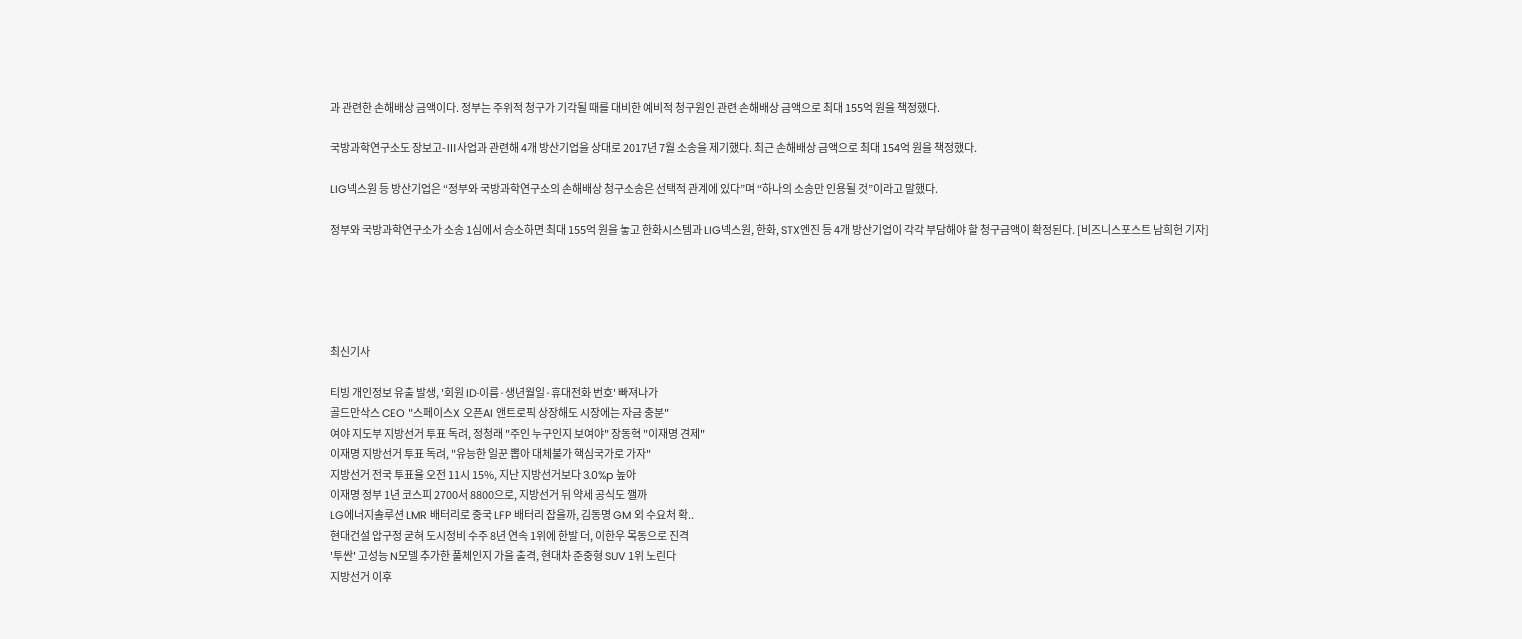과 관련한 손해배상 금액이다. 정부는 주위적 청구가 기각될 때를 대비한 예비적 청구원인 관련 손해배상 금액으로 최대 155억 원을 책정했다.

국방과학연구소도 장보고-Ⅲ사업과 관련해 4개 방산기업을 상대로 2017년 7월 소송을 제기했다. 최근 손해배상 금액으로 최대 154억 원을 책정했다.

LIG넥스원 등 방산기업은 “정부와 국방과학연구소의 손해배상 청구소송은 선택적 관계에 있다”며 “하나의 소송만 인용될 것”이라고 말했다.

정부와 국방과학연구소가 소송 1심에서 승소하면 최대 155억 원을 놓고 한화시스템과 LIG넥스원, 한화, STX엔진 등 4개 방산기업이 각각 부담해야 할 청구금액이 확정된다. [비즈니스포스트 남희헌 기자]





최신기사

티빙 개인정보 유출 발생, '회원 ID·이름·생년월일·휴대전화 번호' 빠져나가
골드만삭스 CEO "스페이스X 오픈AI 앤트로픽 상장해도 시장에는 자금 충분"
여야 지도부 지방선거 투표 독려, 정청래 "주인 누구인지 보여야" 장동혁 "이재명 견제"
이재명 지방선거 투표 독려, "유능한 일꾼 뽑아 대체불가 핵심국가로 가자"
지방선거 전국 투표율 오전 11시 15%, 지난 지방선거보다 3.0%p 높아
이재명 정부 1년 코스피 2700서 8800으로, 지방선거 뒤 약세 공식도 깰까
LG에너지솔루션 LMR 배터리로 중국 LFP 배터리 잡을까, 김동명 GM 외 수요처 확..
현대건설 압구정 굳혀 도시정비 수주 8년 연속 1위에 한발 더, 이한우 목동으로 진격
'투싼' 고성능 N모델 추가한 풀체인지 가을 출격, 현대차 준중형 SUV 1위 노린다
지방선거 이후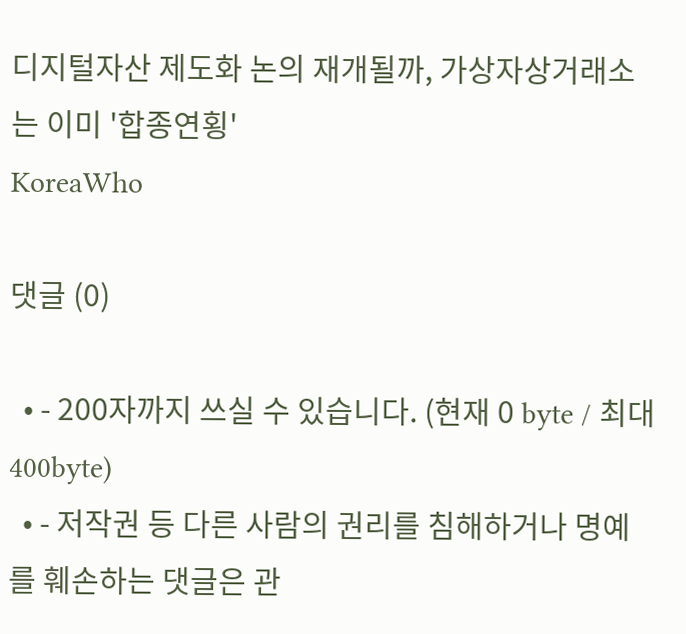디지털자산 제도화 논의 재개될까, 가상자상거래소는 이미 '합종연횡'
KoreaWho

댓글 (0)

  • - 200자까지 쓰실 수 있습니다. (현재 0 byte / 최대 400byte)
  • - 저작권 등 다른 사람의 권리를 침해하거나 명예를 훼손하는 댓글은 관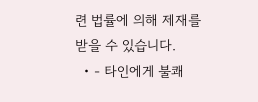련 법률에 의해 제재를 받을 수 있습니다.
  • - 타인에게 불쾌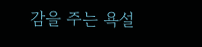감을 주는 욕설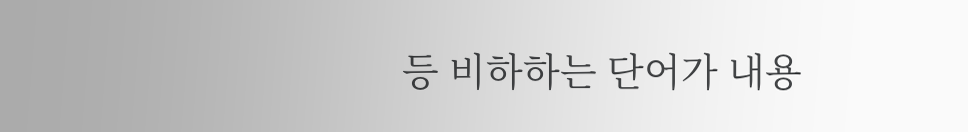등 비하하는 단어가 내용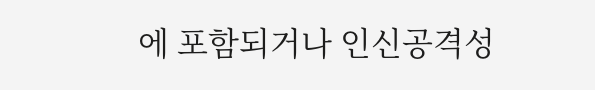에 포함되거나 인신공격성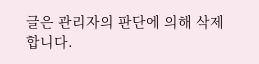글은 관리자의 판단에 의해 삭제 합니다.